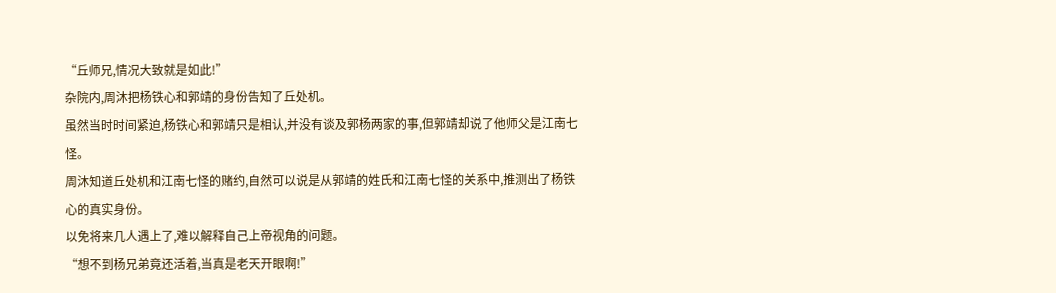“丘师兄,情况大致就是如此!”
杂院内,周沐把杨铁心和郭靖的身份告知了丘处机。
虽然当时时间紧迫,杨铁心和郭靖只是相认,并没有谈及郭杨两家的事,但郭靖却说了他师父是江南七怪。
周沐知道丘处机和江南七怪的赌约,自然可以说是从郭靖的姓氏和江南七怪的关系中,推测出了杨铁心的真实身份。
以免将来几人遇上了,难以解释自己上帝视角的问题。
“想不到杨兄弟竟还活着,当真是老天开眼啊!”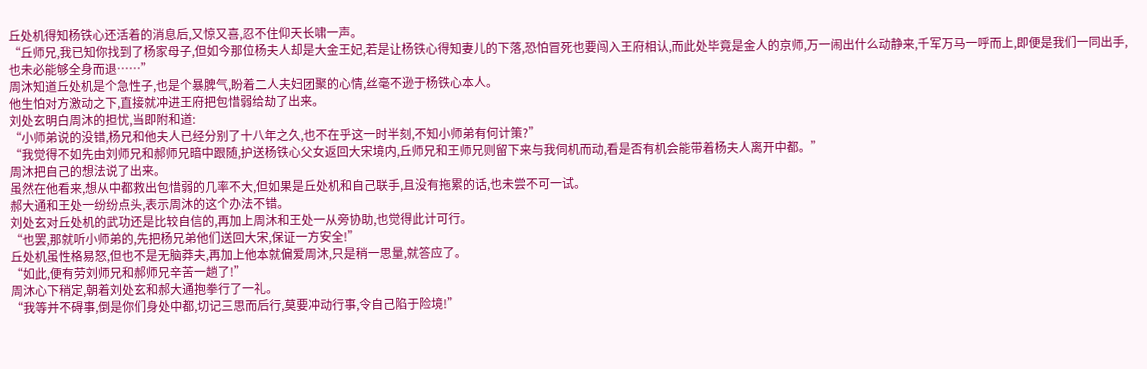丘处机得知杨铁心还活着的消息后,又惊又喜,忍不住仰天长啸一声。
“丘师兄,我已知你找到了杨家母子,但如今那位杨夫人却是大金王妃,若是让杨铁心得知妻儿的下落,恐怕冒死也要闯入王府相认,而此处毕竟是金人的京师,万一闹出什么动静来,千军万马一呼而上,即便是我们一同出手,也未必能够全身而退……”
周沐知道丘处机是个急性子,也是个暴脾气,盼着二人夫妇团聚的心情,丝毫不逊于杨铁心本人。
他生怕对方激动之下,直接就冲进王府把包惜弱给劫了出来。
刘处玄明白周沐的担忧,当即附和道:
“小师弟说的没错,杨兄和他夫人已经分别了十八年之久,也不在乎这一时半刻,不知小师弟有何计策?”
“我觉得不如先由刘师兄和郝师兄暗中跟随,护送杨铁心父女返回大宋境内,丘师兄和王师兄则留下来与我伺机而动,看是否有机会能带着杨夫人离开中都。”
周沐把自己的想法说了出来。
虽然在他看来,想从中都救出包惜弱的几率不大,但如果是丘处机和自己联手,且没有拖累的话,也未尝不可一试。
郝大通和王处一纷纷点头,表示周沐的这个办法不错。
刘处玄对丘处机的武功还是比较自信的,再加上周沐和王处一从旁协助,也觉得此计可行。
“也罢,那就听小师弟的,先把杨兄弟他们送回大宋,保证一方安全!”
丘处机虽性格易怒,但也不是无脑莽夫,再加上他本就偏爱周沐,只是稍一思量,就答应了。
“如此,便有劳刘师兄和郝师兄辛苦一趟了!”
周沐心下稍定,朝着刘处玄和郝大通抱拳行了一礼。
“我等并不碍事,倒是你们身处中都,切记三思而后行,莫要冲动行事,令自己陷于险境!”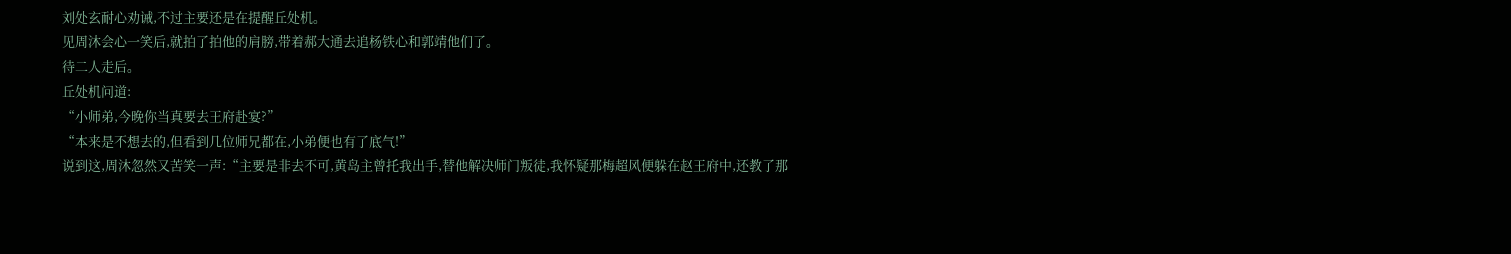刘处玄耐心劝诫,不过主要还是在提醒丘处机。
见周沐会心一笑后,就拍了拍他的肩膀,带着郝大通去追杨铁心和郭靖他们了。
待二人走后。
丘处机问道:
“小师弟,今晚你当真要去王府赴宴?”
“本来是不想去的,但看到几位师兄都在,小弟便也有了底气!”
说到这,周沐忽然又苦笑一声:“主要是非去不可,黄岛主曾托我出手,替他解决师门叛徒,我怀疑那梅超风便躲在赵王府中,还教了那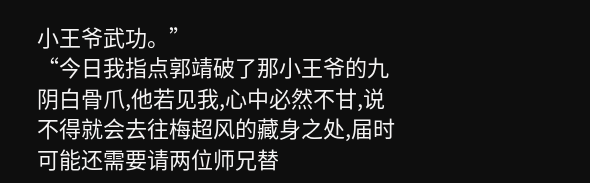小王爷武功。”
“今日我指点郭靖破了那小王爷的九阴白骨爪,他若见我,心中必然不甘,说不得就会去往梅超风的藏身之处,届时可能还需要请两位师兄替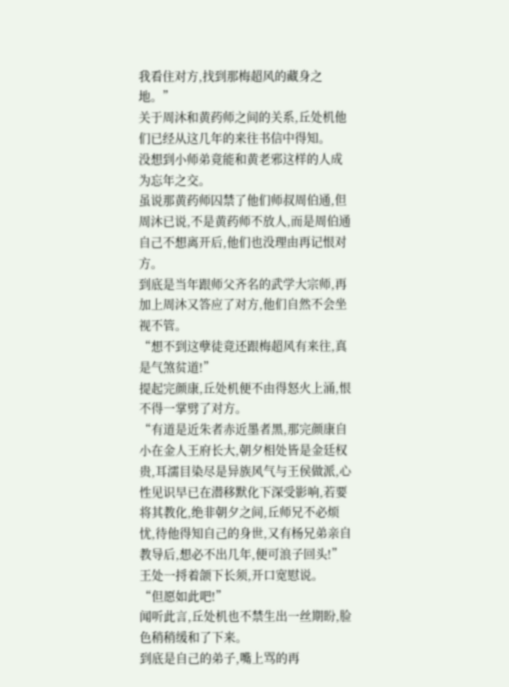我看住对方,找到那梅超风的藏身之地。”
关于周沐和黄药师之间的关系,丘处机他们已经从这几年的来往书信中得知。
没想到小师弟竟能和黄老邪这样的人成为忘年之交。
虽说那黄药师囚禁了他们师叔周伯通,但周沐已说,不是黄药师不放人,而是周伯通自己不想离开后,他们也没理由再记恨对方。
到底是当年跟师父齐名的武学大宗师,再加上周沐又答应了对方,他们自然不会坐视不管。
“想不到这孽徒竟还跟梅超风有来往,真是气煞贫道!”
提起完颜康,丘处机便不由得怒火上涌,恨不得一掌劈了对方。
“有道是近朱者赤近墨者黑,那完颜康自小在金人王府长大,朝夕相处皆是金廷权贵,耳濡目染尽是异族风气与王侯做派,心性见识早已在潜移默化下深受影响,若要将其教化,绝非朝夕之间,丘师兄不必烦忧,待他得知自己的身世,又有杨兄弟亲自教导后,想必不出几年,便可浪子回头!”
王处一捋着颌下长须,开口宽慰说。
“但愿如此吧!”
闻听此言,丘处机也不禁生出一丝期盼,脸色稍稍缓和了下来。
到底是自己的弟子,嘴上骂的再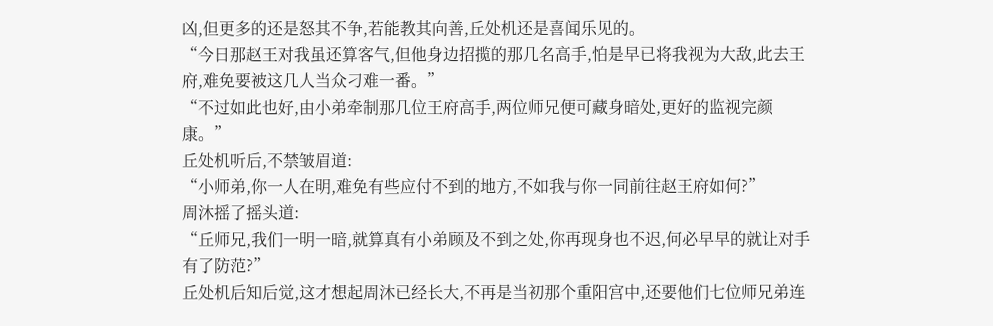凶,但更多的还是怒其不争,若能教其向善,丘处机还是喜闻乐见的。
“今日那赵王对我虽还算客气,但他身边招揽的那几名高手,怕是早已将我视为大敌,此去王府,难免要被这几人当众刁难一番。”
“不过如此也好,由小弟牵制那几位王府高手,两位师兄便可藏身暗处,更好的监视完颜康。”
丘处机听后,不禁皱眉道:
“小师弟,你一人在明,难免有些应付不到的地方,不如我与你一同前往赵王府如何?”
周沐摇了摇头道:
“丘师兄,我们一明一暗,就算真有小弟顾及不到之处,你再现身也不迟,何必早早的就让对手有了防范?”
丘处机后知后觉,这才想起周沐已经长大,不再是当初那个重阳宫中,还要他们七位师兄弟连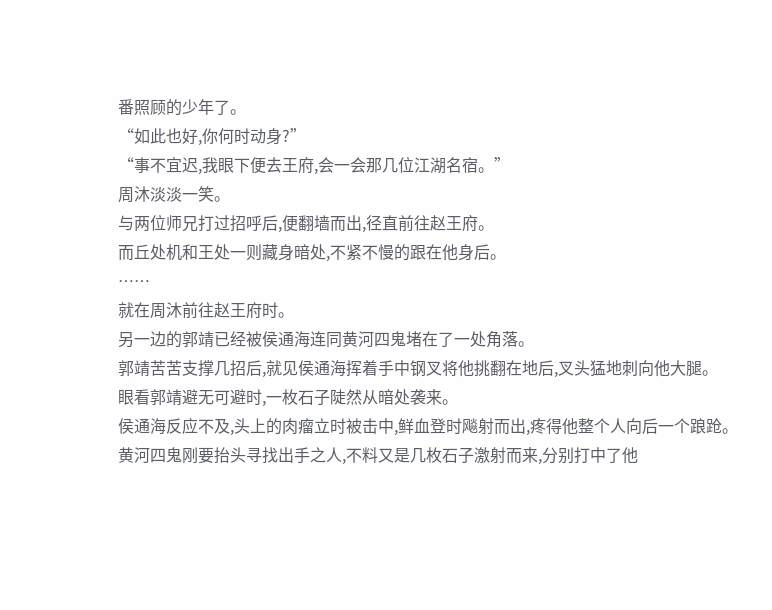番照顾的少年了。
“如此也好,你何时动身?”
“事不宜迟,我眼下便去王府,会一会那几位江湖名宿。”
周沐淡淡一笑。
与两位师兄打过招呼后,便翻墙而出,径直前往赵王府。
而丘处机和王处一则藏身暗处,不紧不慢的跟在他身后。
……
就在周沐前往赵王府时。
另一边的郭靖已经被侯通海连同黄河四鬼堵在了一处角落。
郭靖苦苦支撑几招后,就见侯通海挥着手中钢叉将他挑翻在地后,叉头猛地刺向他大腿。
眼看郭靖避无可避时,一枚石子陡然从暗处袭来。
侯通海反应不及,头上的肉瘤立时被击中,鲜血登时飚射而出,疼得他整个人向后一个踉跄。
黄河四鬼刚要抬头寻找出手之人,不料又是几枚石子激射而来,分别打中了他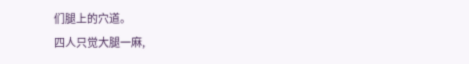们腿上的穴道。
四人只觉大腿一麻,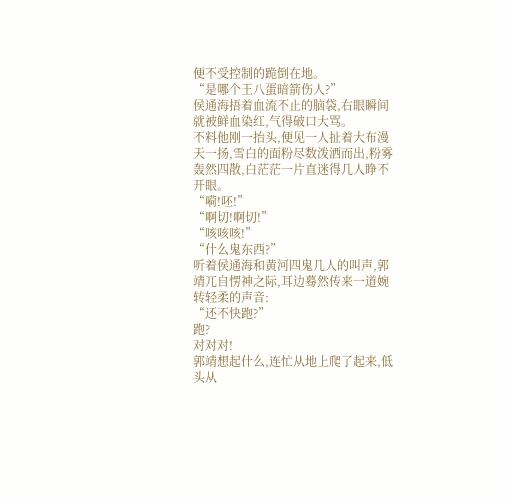便不受控制的跪倒在地。
“是哪个王八蛋暗箭伤人?”
侯通海捂着血流不止的脑袋,右眼瞬间就被鲜血染红,气得破口大骂。
不料他刚一抬头,便见一人扯着大布漫天一扬,雪白的面粉尽数泼洒而出,粉雾轰然四散,白茫茫一片直迷得几人睁不开眼。
“嗬!呸!”
“啊切!啊切!”
“咳咳咳!”
“什么鬼东西?”
听着侯通海和黄河四鬼几人的叫声,郭靖兀自愣神之际,耳边蓦然传来一道婉转轻柔的声音:
“还不快跑?”
跑?
对对对!
郭靖想起什么,连忙从地上爬了起来,低头从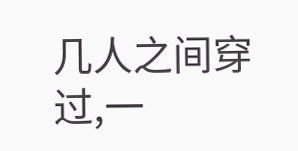几人之间穿过,一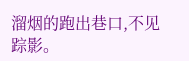溜烟的跑出巷口,不见踪影。